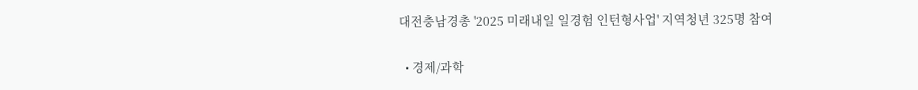대전충남경총 '2025 미래내일 일경험 인턴형사업' 지역청년 325명 참여

  • 경제/과학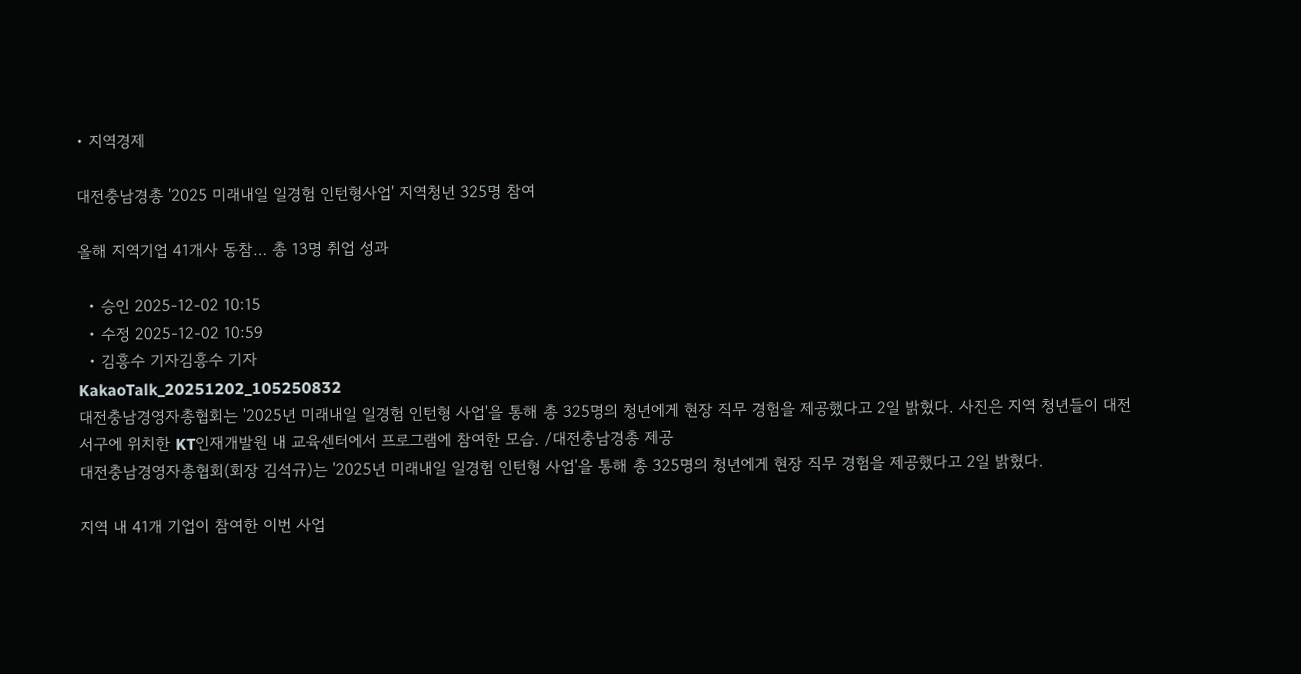• 지역경제

대전충남경총 '2025 미래내일 일경험 인턴형사업' 지역청년 325명 참여

올해 지역기업 41개사 동참… 총 13명 취업 성과

  • 승인 2025-12-02 10:15
  • 수정 2025-12-02 10:59
  • 김흥수 기자김흥수 기자
KakaoTalk_20251202_105250832
대전충남경영자총협회는 '2025년 미래내일 일경험 인턴형 사업'을 통해 총 325명의 청년에게 현장 직무 경험을 제공했다고 2일 밝혔다. 사진은 지역 청년들이 대전 서구에 위치한 KT인재개발원 내 교육센터에서 프로그램에 참여한 모습. /대전충남경총 제공
대전충남경영자총협회(회장 김석규)는 '2025년 미래내일 일경험 인턴형 사업'을 통해 총 325명의 청년에게 현장 직무 경험을 제공했다고 2일 밝혔다.

지역 내 41개 기업이 참여한 이번 사업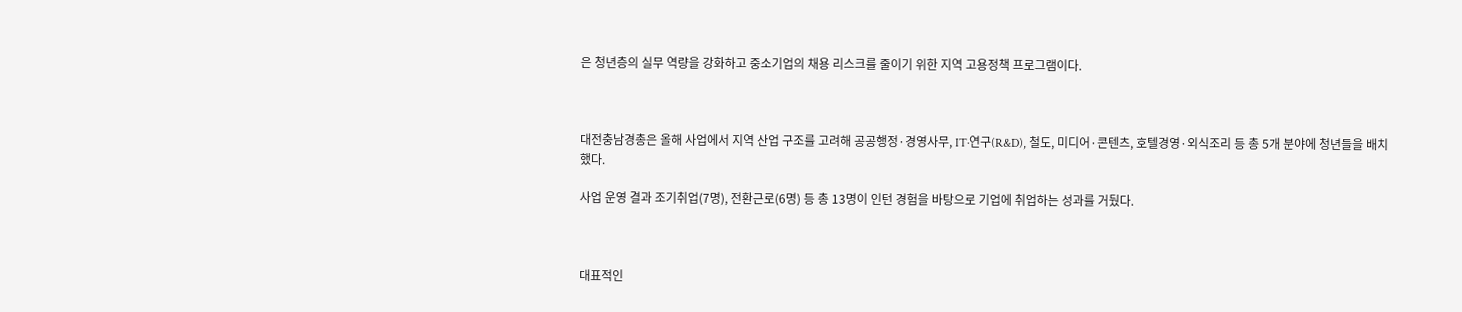은 청년층의 실무 역량을 강화하고 중소기업의 채용 리스크를 줄이기 위한 지역 고용정책 프로그램이다.



대전충남경총은 올해 사업에서 지역 산업 구조를 고려해 공공행정·경영사무, IT·연구(R&D), 철도, 미디어·콘텐츠, 호텔경영·외식조리 등 총 5개 분야에 청년들을 배치했다.

사업 운영 결과 조기취업(7명), 전환근로(6명) 등 총 13명이 인턴 경험을 바탕으로 기업에 취업하는 성과를 거뒀다.



대표적인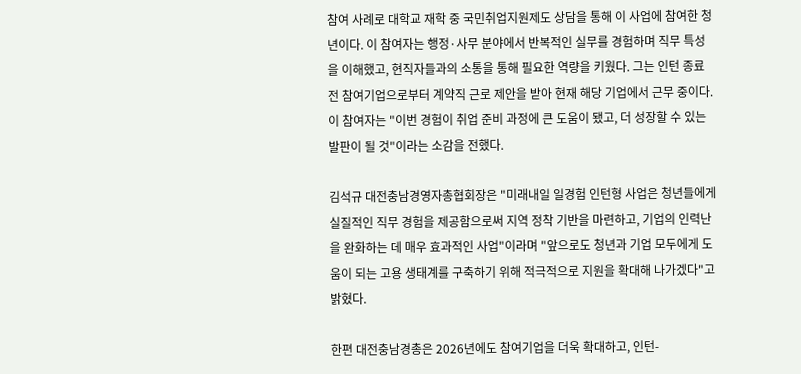참여 사례로 대학교 재학 중 국민취업지원제도 상담을 통해 이 사업에 참여한 청년이다. 이 참여자는 행정·사무 분야에서 반복적인 실무를 경험하며 직무 특성을 이해했고, 현직자들과의 소통을 통해 필요한 역량을 키웠다. 그는 인턴 종료 전 참여기업으로부터 계약직 근로 제안을 받아 현재 해당 기업에서 근무 중이다. 이 참여자는 "이번 경험이 취업 준비 과정에 큰 도움이 됐고, 더 성장할 수 있는 발판이 될 것"이라는 소감을 전했다.

김석규 대전충남경영자총협회장은 "미래내일 일경험 인턴형 사업은 청년들에게 실질적인 직무 경험을 제공함으로써 지역 정착 기반을 마련하고, 기업의 인력난을 완화하는 데 매우 효과적인 사업"이라며 "앞으로도 청년과 기업 모두에게 도움이 되는 고용 생태계를 구축하기 위해 적극적으로 지원을 확대해 나가겠다"고 밝혔다.

한편 대전충남경총은 2026년에도 참여기업을 더욱 확대하고, 인턴-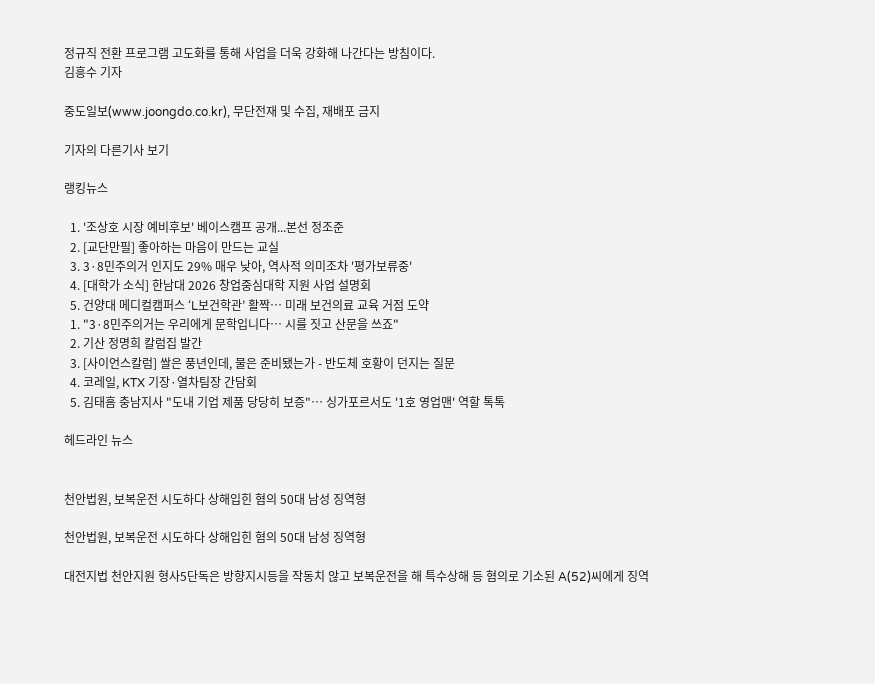정규직 전환 프로그램 고도화를 통해 사업을 더욱 강화해 나간다는 방침이다.
김흥수 기자

중도일보(www.joongdo.co.kr), 무단전재 및 수집, 재배포 금지

기자의 다른기사 보기

랭킹뉴스

  1. '조상호 시장 예비후보' 베이스캠프 공개...본선 정조준
  2. [교단만필] 좋아하는 마음이 만드는 교실
  3. 3·8민주의거 인지도 29% 매우 낮아, 역사적 의미조차 '평가보류중'
  4. [대학가 소식] 한남대 2026 창업중심대학 지원 사업 설명회
  5. 건양대 메디컬캠퍼스 ‘L보건학관’ 활짝… 미래 보건의료 교육 거점 도약
  1. "3·8민주의거는 우리에게 문학입니다… 시를 짓고 산문을 쓰죠"
  2. 기산 정명희 칼럼집 발간
  3. [사이언스칼럼] 쌀은 풍년인데, 물은 준비됐는가 - 반도체 호황이 던지는 질문
  4. 코레일, KTX 기장·열차팀장 간담회
  5. 김태흠 충남지사 "도내 기업 제품 당당히 보증"… 싱가포르서도 '1호 영업맨' 역할 톡톡

헤드라인 뉴스


천안법원, 보복운전 시도하다 상해입힌 혐의 50대 남성 징역형

천안법원, 보복운전 시도하다 상해입힌 혐의 50대 남성 징역형

대전지법 천안지원 형사5단독은 방향지시등을 작동치 않고 보복운전을 해 특수상해 등 혐의로 기소된 A(52)씨에게 징역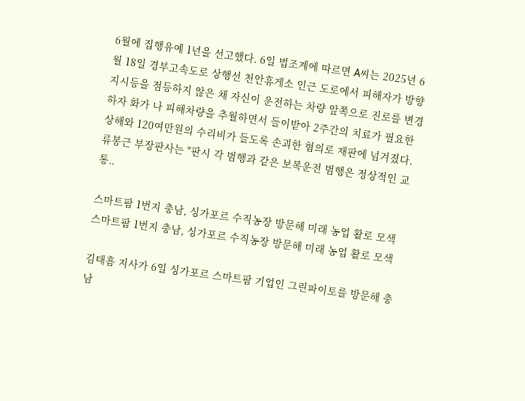6월에 집행유예 1년을 선고했다. 6일 법조계에 따르면 A씨는 2025년 6월 18일 경부고속도로 상행선 천안휴게소 인근 도로에서 피해자가 방향지시등을 점등하지 않은 채 자신이 운전하는 차량 앞쪽으로 진로를 변경하자 화가 나 피해차량을 추월하면서 들이받아 2주간의 치료가 필요한 상해와 120여만원의 수리비가 들도록 손괴한 혐의로 재판에 넘겨졌다. 류봉근 부장판사는 "판시 각 범행과 같은 보복운전 범행은 정상적인 교통..

스마트팜 1번지 충남, 싱가포르 수직농장 방문해 미래 농업 활로 모색
스마트팜 1번지 충남, 싱가포르 수직농장 방문해 미래 농업 활로 모색

김태흠 지사가 6일 싱가포르 스마트팜 기업인 그린파이토를 방문해 충남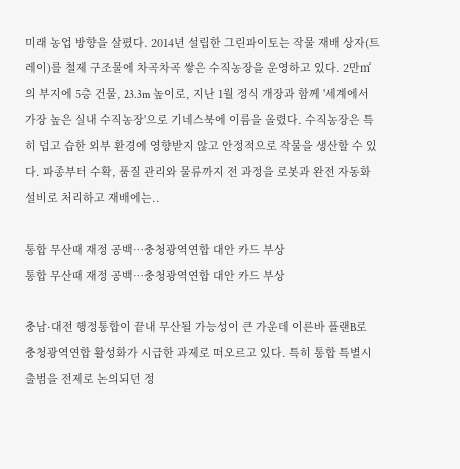미래 농업 방향을 살폈다. 2014년 설립한 그린파이토는 작물 재배 상자(트레이)를 철제 구조물에 차곡차곡 쌓은 수직농장을 운영하고 있다. 2만㎡의 부지에 5층 건물, 23.3m 높이로, 지난 1월 정식 개장과 함께 '세계에서 가장 높은 실내 수직농장'으로 기네스북에 이름을 올렸다. 수직농장은 특히 덥고 습한 외부 환경에 영향받지 않고 안정적으로 작물을 생산할 수 있다. 파종부터 수확, 품질 관리와 물류까지 전 과정을 로봇과 완전 자동화 설비로 처리하고 재배에는..

통합 무산때 재정 공백…충청광역연합 대안 카드 부상
통합 무산때 재정 공백…충청광역연합 대안 카드 부상

충남·대전 행정통합이 끝내 무산될 가능성이 큰 가운데 이른바 플랜B로 충청광역연합 활성화가 시급한 과제로 떠오르고 있다. 특히 통합 특별시 출범을 전제로 논의되던 정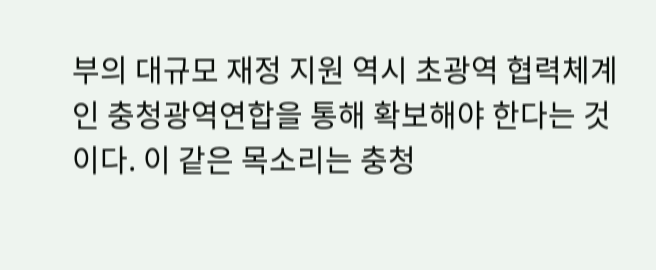부의 대규모 재정 지원 역시 초광역 협력체계인 충청광역연합을 통해 확보해야 한다는 것이다. 이 같은 목소리는 충청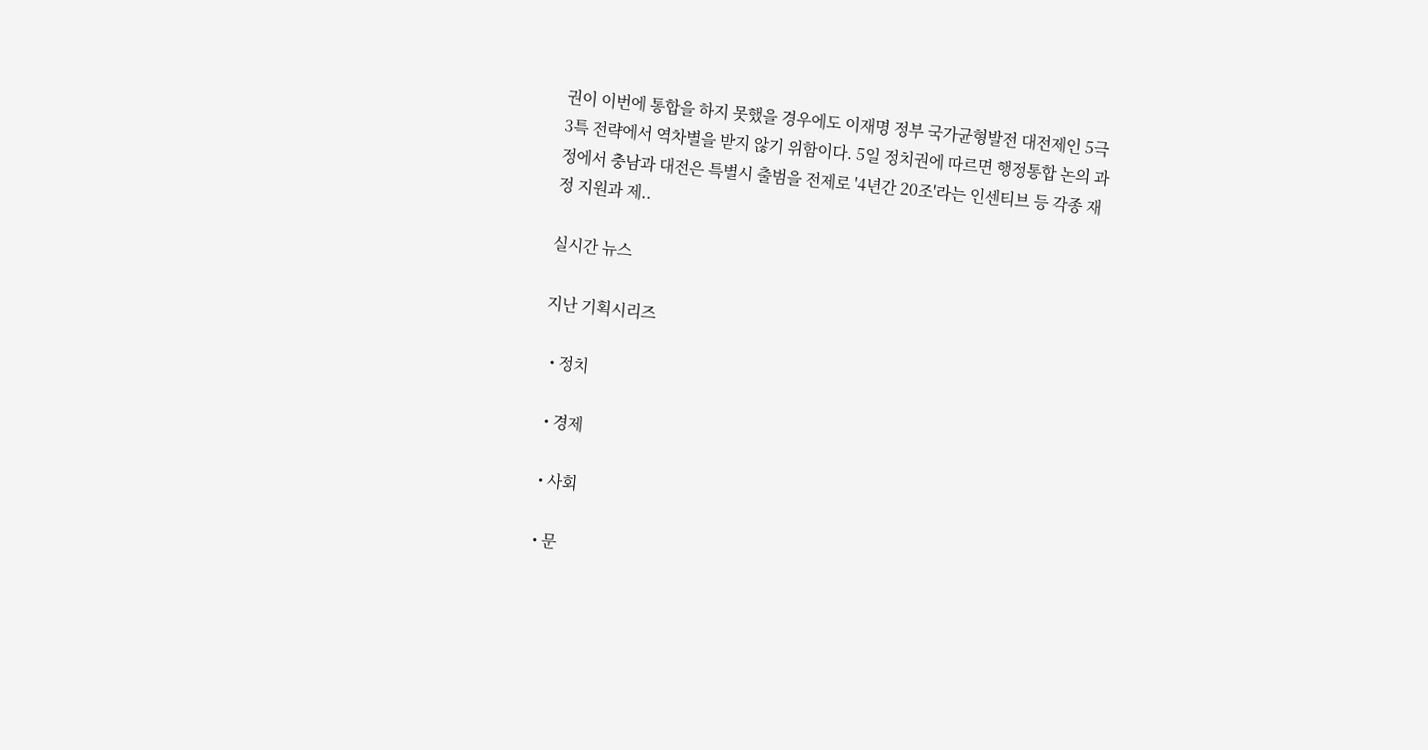권이 이번에 통합을 하지 못했을 경우에도 이재명 정부 국가균형발전 대전제인 5극 3특 전략에서 역차별을 받지 않기 위함이다. 5일 정치권에 따르면 행정통합 논의 과정에서 충남과 대전은 특별시 출범을 전제로 '4년간 20조'라는 인센티브 등 각종 재정 지원과 제..

실시간 뉴스

지난 기획시리즈

  • 정치

  • 경제

  • 사회

  • 문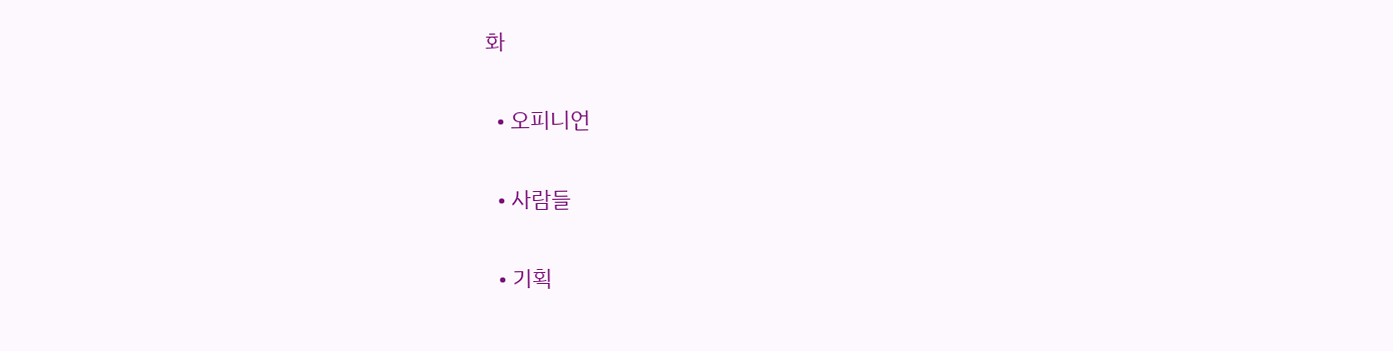화

  • 오피니언

  • 사람들

  • 기획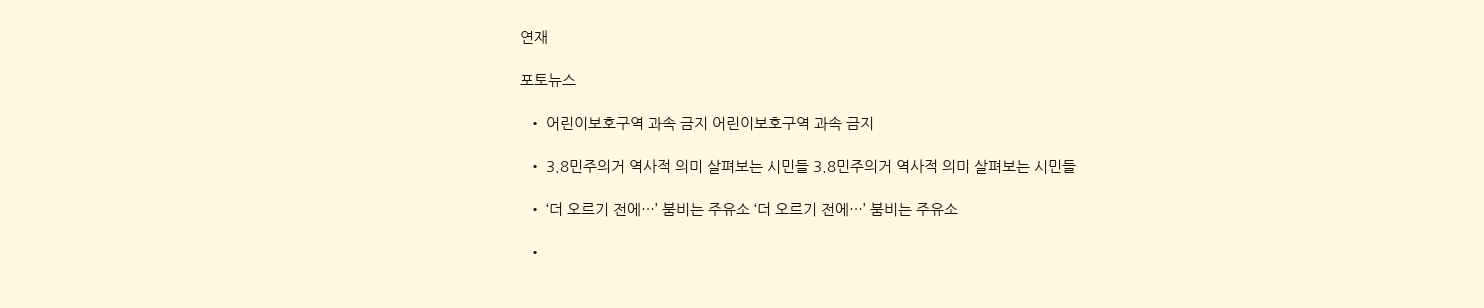연재

포토뉴스

  • 어린이보호구역 과속 금지 어린이보호구역 과속 금지

  • 3.8민주의거 역사적 의미 살펴보는 시민들 3.8민주의거 역사적 의미 살펴보는 시민들

  • ‘더 오르기 전에…’ 붐비는 주유소 ‘더 오르기 전에…’ 붐비는 주유소

  •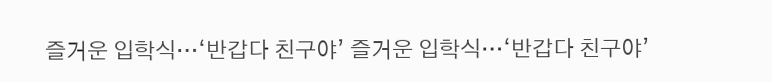즐거운 입학식…‘반갑다 친구야’ 즐거운 입학식…‘반갑다 친구야’